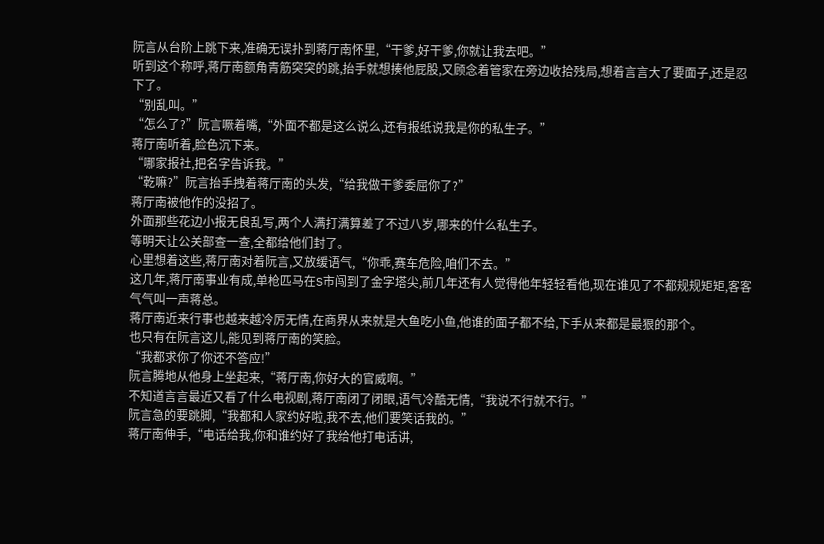阮言从台阶上跳下来,准确无误扑到蒋厅南怀里,“干爹,好干爹,你就让我去吧。”
听到这个称呼,蒋厅南额角青筋突突的跳,抬手就想揍他屁股,又顾念着管家在旁边收拾残局,想着言言大了要面子,还是忍下了。
“别乱叫。”
“怎么了?”阮言噘着嘴,“外面不都是这么说么,还有报纸说我是你的私生子。”
蒋厅南听着,脸色沉下来。
“哪家报社,把名字告诉我。”
“乾嘛?”阮言抬手拽着蒋厅南的头发,“给我做干爹委屈你了?”
蒋厅南被他作的没招了。
外面那些花边小报无良乱写,两个人满打满算差了不过八岁,哪来的什么私生子。
等明天让公关部查一查,全都给他们封了。
心里想着这些,蒋厅南对着阮言,又放缓语气,“你乖,赛车危险,咱们不去。”
这几年,蒋厅南事业有成,单枪匹马在S市闯到了金字塔尖,前几年还有人觉得他年轻轻看他,现在谁见了不都规规矩矩,客客气气叫一声蒋总。
蒋厅南近来行事也越来越冷厉无情,在商界从来就是大鱼吃小鱼,他谁的面子都不给,下手从来都是最狠的那个。
也只有在阮言这儿,能见到蒋厅南的笑脸。
“我都求你了你还不答应!”
阮言腾地从他身上坐起来,“蒋厅南,你好大的官威啊。”
不知道言言最近又看了什么电视剧,蒋厅南闭了闭眼,语气冷酷无情,“我说不行就不行。”
阮言急的要跳脚,“我都和人家约好啦,我不去,他们要笑话我的。”
蒋厅南伸手,“电话给我,你和谁约好了我给他打电话讲,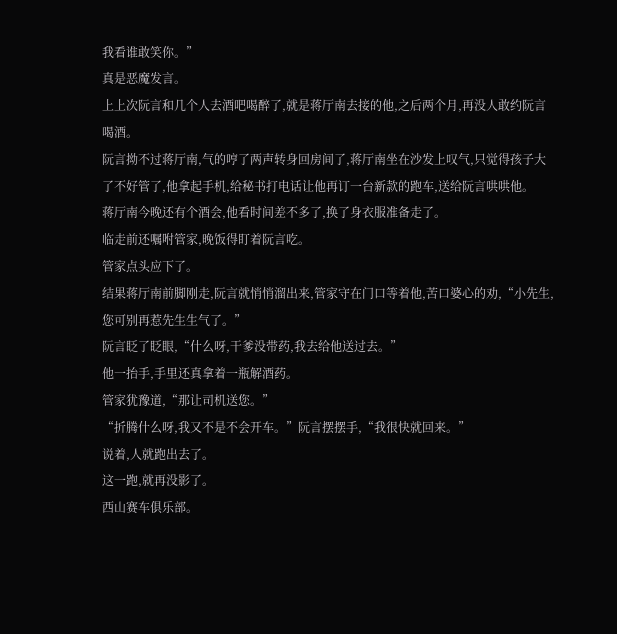我看谁敢笑你。”
真是恶魔发言。
上上次阮言和几个人去酒吧喝醉了,就是蒋厅南去接的他,之后两个月,再没人敢约阮言喝酒。
阮言拗不过蒋厅南,气的哼了两声转身回房间了,蒋厅南坐在沙发上叹气,只觉得孩子大了不好管了,他拿起手机,给秘书打电话让他再订一台新款的跑车,送给阮言哄哄他。
蒋厅南今晚还有个酒会,他看时间差不多了,换了身衣服准备走了。
临走前还嘱咐管家,晚饭得盯着阮言吃。
管家点头应下了。
结果蒋厅南前脚刚走,阮言就悄悄溜出来,管家守在门口等着他,苦口婆心的劝,“小先生,您可别再惹先生生气了。”
阮言眨了眨眼,“什么呀,干爹没带药,我去给他送过去。”
他一抬手,手里还真拿着一瓶解酒药。
管家犹豫道,“那让司机送您。”
“折腾什么呀,我又不是不会开车。”阮言摆摆手,“我很快就回来。”
说着,人就跑出去了。
这一跑,就再没影了。
西山赛车俱乐部。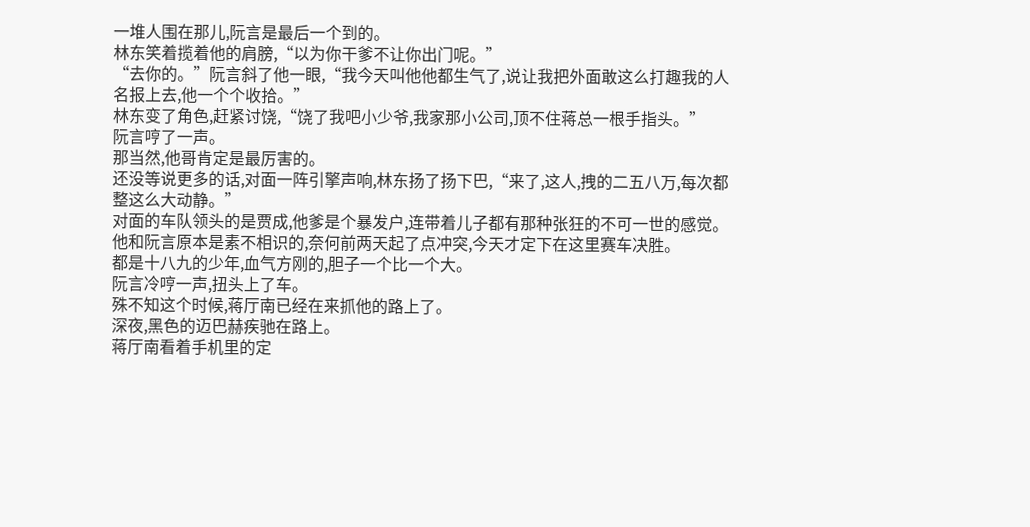一堆人围在那儿,阮言是最后一个到的。
林东笑着揽着他的肩膀,“以为你干爹不让你出门呢。”
“去你的。”阮言斜了他一眼,“我今天叫他他都生气了,说让我把外面敢这么打趣我的人名报上去,他一个个收拾。”
林东变了角色,赶紧讨饶,“饶了我吧小少爷,我家那小公司,顶不住蒋总一根手指头。”
阮言哼了一声。
那当然,他哥肯定是最厉害的。
还没等说更多的话,对面一阵引擎声响,林东扬了扬下巴,“来了,这人,拽的二五八万,每次都整这么大动静。”
对面的车队领头的是贾成,他爹是个暴发户,连带着儿子都有那种张狂的不可一世的感觉。
他和阮言原本是素不相识的,奈何前两天起了点冲突,今天才定下在这里赛车决胜。
都是十八九的少年,血气方刚的,胆子一个比一个大。
阮言冷哼一声,扭头上了车。
殊不知这个时候,蒋厅南已经在来抓他的路上了。
深夜,黑色的迈巴赫疾驰在路上。
蒋厅南看着手机里的定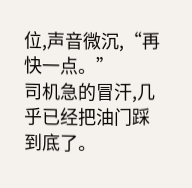位,声音微沉,“再快一点。”
司机急的冒汗,几乎已经把油门踩到底了。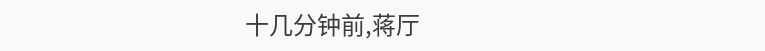十几分钟前,蒋厅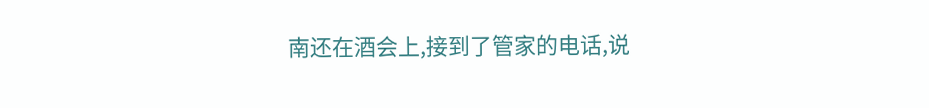南还在酒会上,接到了管家的电话,说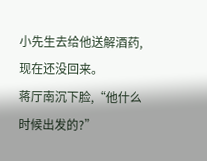小先生去给他送解酒药,现在还没回来。
蒋厅南沉下脸,“他什么时候出发的?”